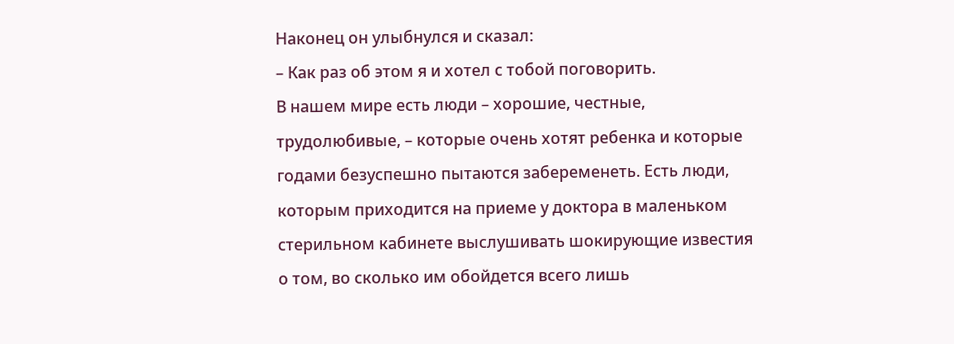Наконец он улыбнулся и сказал:
– Как раз об этом я и хотел с тобой поговорить.
В нашем мире есть люди – хорошие, честные, трудолюбивые, – которые очень хотят ребенка и которые годами безуспешно пытаются забеременеть. Есть люди, которым приходится на приеме у доктора в маленьком стерильном кабинете выслушивать шокирующие известия о том, во сколько им обойдется всего лишь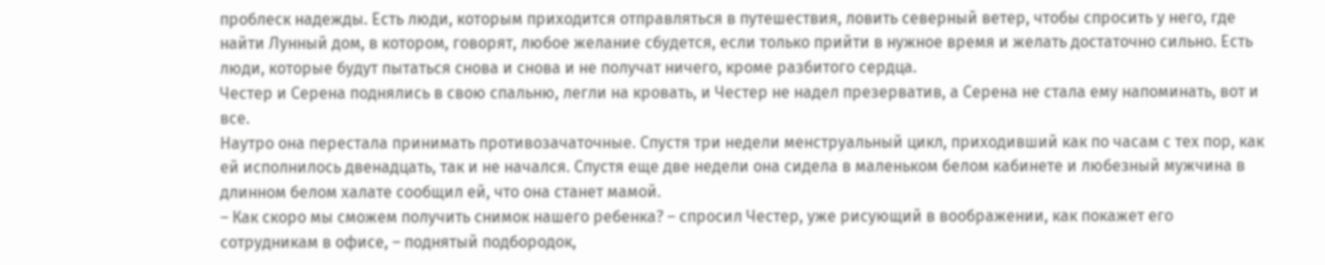проблеск надежды. Есть люди, которым приходится отправляться в путешествия, ловить северный ветер, чтобы спросить у него, где найти Лунный дом, в котором, говорят, любое желание сбудется, если только прийти в нужное время и желать достаточно сильно. Есть люди, которые будут пытаться снова и снова и не получат ничего, кроме разбитого сердца.
Честер и Серена поднялись в свою спальню, легли на кровать, и Честер не надел презерватив, а Серена не стала ему напоминать, вот и все.
Наутро она перестала принимать противозачаточные. Спустя три недели менструальный цикл, приходивший как по часам с тех пор, как ей исполнилось двенадцать, так и не начался. Спустя еще две недели она сидела в маленьком белом кабинете и любезный мужчина в длинном белом халате сообщил ей, что она станет мамой.
– Как скоро мы сможем получить снимок нашего ребенка? – спросил Честер, уже рисующий в воображении, как покажет его сотрудникам в офисе, – поднятый подбородок,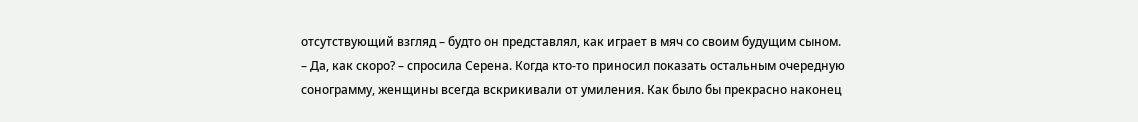отсутствующий взгляд – будто он представлял, как играет в мяч со своим будущим сыном.
– Да, как скоро? – спросила Серена. Когда кто-то приносил показать остальным очередную сонограмму, женщины всегда вскрикивали от умиления. Как было бы прекрасно наконец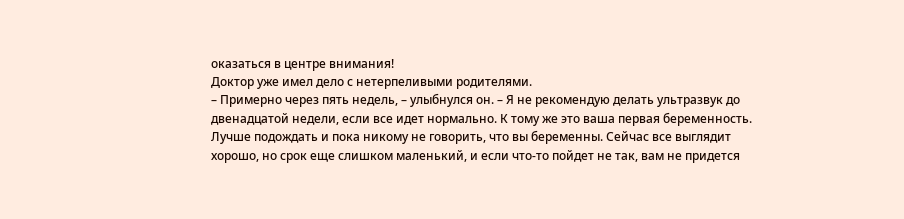оказаться в центре внимания!
Доктор уже имел дело с нетерпеливыми родителями.
– Примерно через пять недель, – улыбнулся он. – Я не рекомендую делать ультразвук до двенадцатой недели, если все идет нормально. К тому же это ваша первая беременность. Лучше подождать и пока никому не говорить, что вы беременны. Сейчас все выглядит хорошо, но срок еще слишком маленький, и если что-то пойдет не так, вам не придется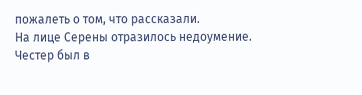пожалеть о том, что рассказали.
На лице Серены отразилось недоумение. Честер был в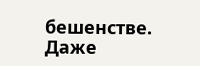бешенстве. Даже